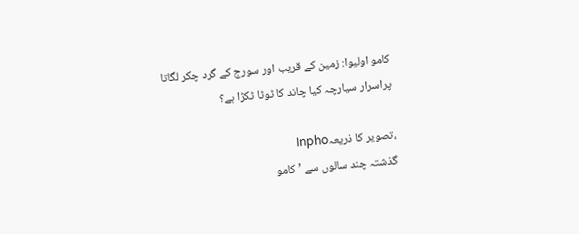کامو اولیوا: زمین کے قریب اور سورج کے گرد چکر لگاتا پراسرار سیارچہ کیا چاند کا ٹوٹا ٹکڑا ہے؟

،تصویر کا ذریعہInpho
گذشتہ چند سالوں سے ’کامو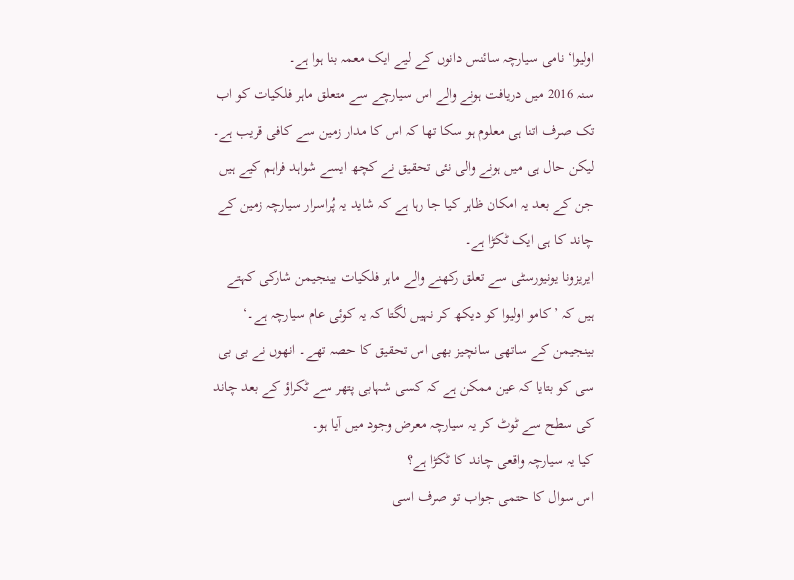اولیوا‘ نامی سیارچہ سائنس دانوں کے لیے ایک معمہ بنا ہوا ہے۔
سنہ 2016 میں دریافت ہونے والے اس سیارچے سے متعلق ماہر فلکیات کو اب تک صرف اتنا ہی معلوم ہو سکا تھا کہ اس کا مدار زمین سے کافی قریب ہے۔
لیکن حال ہی میں ہونے والی نئی تحقیق نے کچھ ایسے شواہد فراہم کیے ہیں جن کے بعد یہ امکان ظاہر کیا جا رہا ہے کہ شاید یہ پُراسرار سیارچہ زمین کے چاند کا ہی ایک ٹکڑا ہے۔
ایریزونا یونیورسٹی سے تعلق رکھنے والے ماہر فلکیات بینجیمن شارکی کہتے ہیں کہ ’کامو اولیوا کو دیکھ کر نہیں لگتا کہ یہ کوئی عام سیارچہ ہے۔‘
بینجیمن کے ساتھی سانچیز بھی اس تحقیق کا حصہ تھے۔ انھوں نے بی بی سی کو بتایا کہ عین ممکن ہے کہ کسی شہابی پتھر سے ٹکراؤ کے بعد چاند کی سطح سے ٹوٹ کر یہ سیارچہ معرض وجود میں آیا ہو۔
کیا یہ سیارچہ واقعی چاند کا ٹکڑا ہے؟
اس سوال کا حتمی جواب تو صرف اسی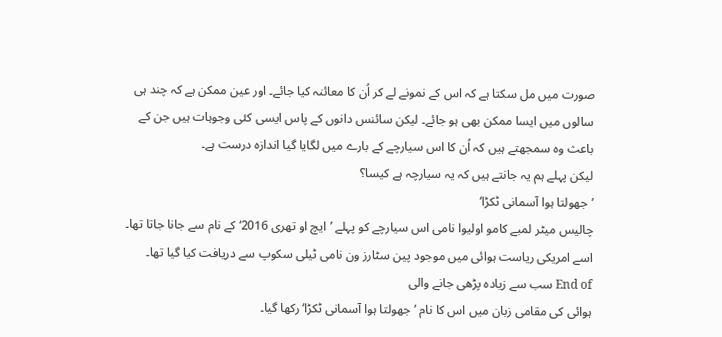صورت میں مل سکتا ہے کہ اس کے نمونے لے کر اُن کا معائنہ کیا جائے۔ اور عین ممکن ہے کہ چند ہی سالوں میں ایسا ممکن بھی ہو جائے۔ لیکن سائنس دانوں کے پاس ایسی کئی وجوہات ہیں جن کے باعث وہ سمجھتے ہیں کہ اُن کا اس سیارچے کے بارے میں لگایا گیا اندازہ درست ہے۔
لیکن پہلے ہم یہ جانتے ہیں کہ یہ سیارچہ ہے کیسا؟
’جھولتا ہوا آسمانی ٹکڑا‘
چالیس میٹر لمبے کامو اولیوا نامی اس سیارچے کو پہلے ’ایچ او تھری 2016‘ کے نام سے جانا جاتا تھا۔ اسے امریکی ریاست ہوائی میں موجود پین سٹارز ون نامی ٹیلی سکوپ سے دریافت کیا گیا تھا۔
End of سب سے زیادہ پڑھی جانے والی
ہوائی کی مقامی زبان میں اس کا نام ’جھولتا ہوا آسمانی ٹکڑا‘ رکھا گیا۔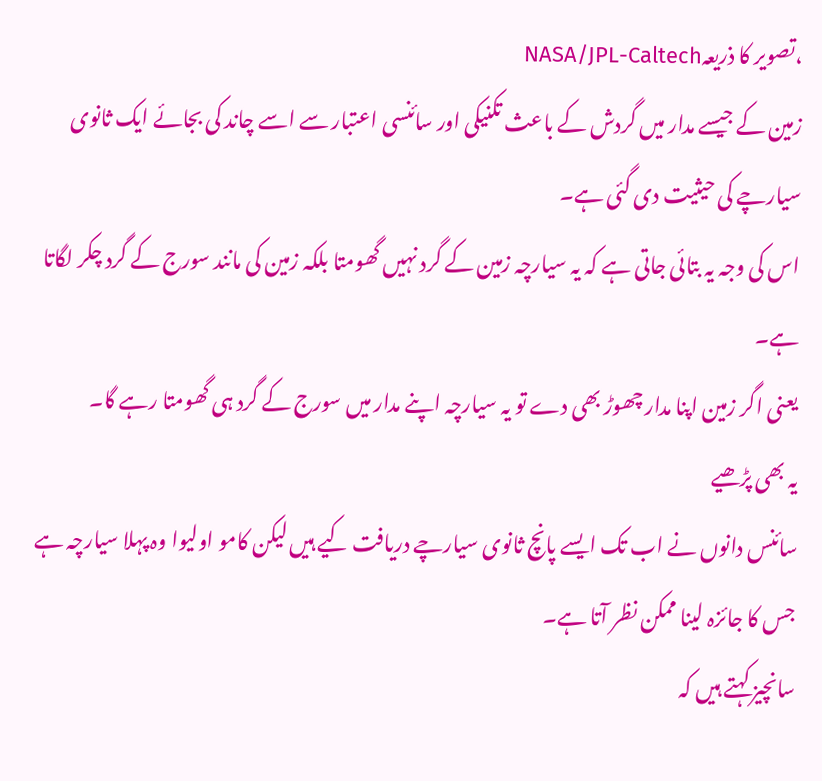،تصویر کا ذریعہNASA/JPL-Caltech
زمین کے جیسے مدار میں گردش کے باعث تکنیکی اور سائنسی اعتبار سے اسے چاند کی بجائے ایک ثانوی سیارچے کی حیثیت دی گئی ہے۔
اس کی وجہ یہ بتائی جاتی ہے کہ یہ سیارچہ زمین کے گرد نہیں گھومتا بلکہ زمین کی مانند سورج کے گرد چکر لگاتا ہے۔
یعنی اگر زمین اپنا مدار چھوڑ بھی دے تو یہ سیارچہ اپنے مدار میں سورج کے گرد ہی گھومتا رہے گا۔
یہ بھی پڑھیے
سائنس دانوں نے اب تک ایسے پانچ ثانوی سیارچے دریافت کیے ہیں لیکن کامو اولیوا وہ پہلا سیارچہ ہے جس کا جائزہ لینا ممکن نظر آتا ہے۔
سانچیز کہتے ہیں کہ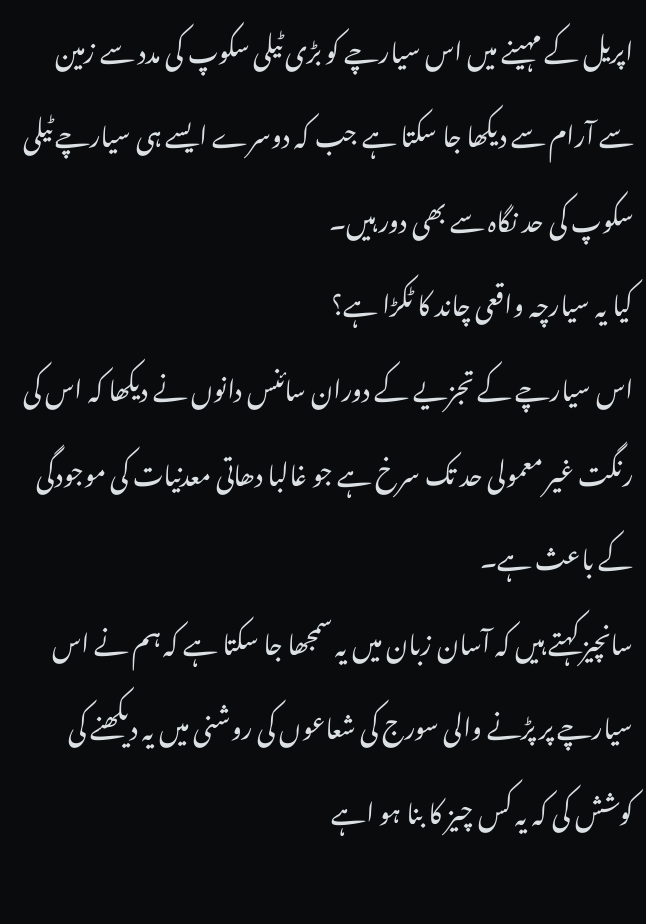اپریل کے مہینے میں اس سیارچے کو بڑی ٹیلی سکوپ کی مدد سے زمین سے آرام سے دیکھا جا سکتا ہے جب کہ دوسرے ایسے ہی سیارچے ٹیلی سکوپ کی حد نگاہ سے بھی دور ہیں۔
کیا یہ سیارچہ واقعی چاند کا ٹکڑا ہے؟
اس سیارچے کے تجزیے کے دوران سائنس دانوں نے دیکھا کہ اس کی رنگت غیر معمولی حد تک سرخ ہے جو غالبا دھاتی معدنیات کی موجودگی کے باعث ہے۔
سانچیز کہتے ہیں کہ آسان زبان میں یہ سمجھا جا سکتا ہے کہ ہم نے اس سیارچے پر پڑنے والی سورج کی شعاعوں کی روشنی میں یہ دیکھنے کی کوشش کی کہ یہ کس چیز کا بنا ہو اہے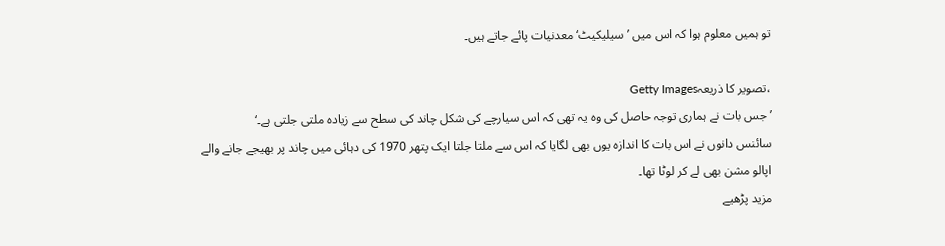تو ہمیں معلوم ہوا کہ اس میں ’سیلیکیٹ‘ معدنیات پائے جاتے ہیں۔

،تصویر کا ذریعہGetty Images
’جس بات نے ہماری توجہ حاصل کی وہ یہ تھی کہ اس سیارچے کی شکل چاند کی سطح سے زیادہ ملتی جلتی ہے۔‘
سائنس دانوں نے اس بات کا اندازہ یوں بھی لگایا کہ اس سے ملتا جلتا ایک پتھر 1970 کی دہائی میں چاند پر بھیجے جانے والے اپالو مشن بھی لے کر لوٹا تھا۔
مزید پڑھیے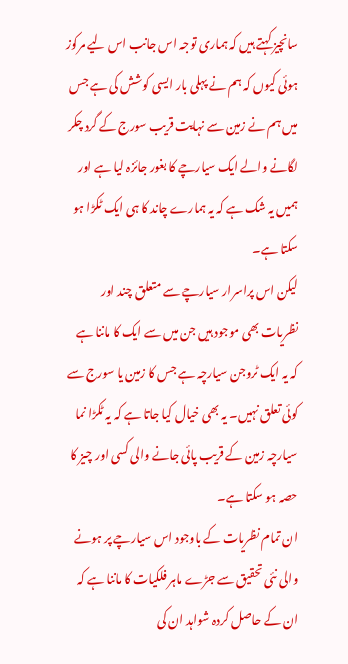سانچیز کہتے ہیں کہ ہماری توجہ اس جانب اس لیے مرکوز ہوئی کیوں کہ ہم نے پہلی بار ایسی کوشش کی ہے جس میں ہم نے زمین سے نہایت قریب سورج کے گرد چکر لگانے والے ایک سیارچے کا بغور جائزہ لیا ہے اور ہمیں یہ شک ہے کہ یہ ہمارے چاند کا ہی ایک ٹکڑا ہو سکتا ہے۔
لیکن اس پراسرار سیارچے سے متعلق چند اور نظریات بھی موجود ہیں جن میں سے ایک کا ماننا ہے کہ یہ ایک ٹروجن سیارچہ ہے جس کا زمین یا سورج سے کوئی تعلق نہیں۔ یہ بھی خیال کیا جاتا ہے کہ یہ ٹکڑا نما سیارچہ زمین کے قریب پائی جانے والی کسی اور چیز کا حصہ ہو سکتا ہے۔
ان تمام نظریات کے باوجود اس سیارچے پر ہونے والی نئی تحقیق سے جڑے ماہر فلکیات کا ماننا ہے کہ ان کے حاصل کردہ شواہد ان کی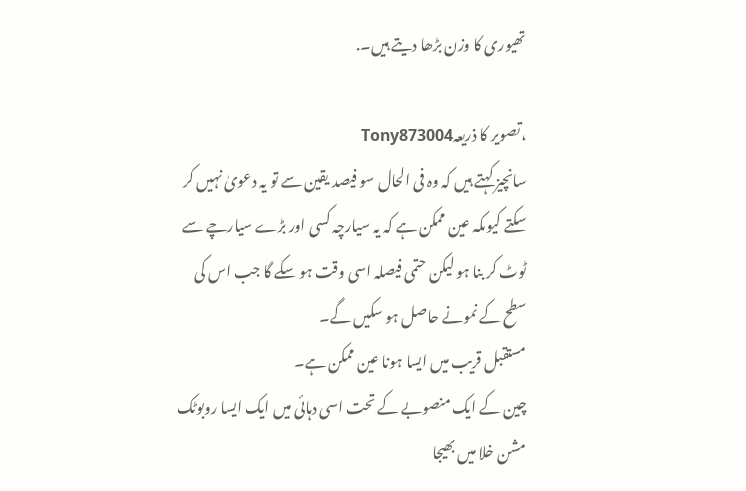تھیوری کا وزن بڑھا دیتے ہیں۔.

،تصویر کا ذریعہTony873004
سانچیز کہتے ہیں کہ وہ فی الحال سو فیصد یقین سے تو یہ دعویٰ نہیں کر سکتے کیوںکہ عین ممکن ہے کہ یہ سیارچہ کسی اور بڑے سیارچے سے ٹوٹ کر بنا ہو لیکن حتمی فیصلہ اسی وقت ہو سکے گا جب اس کی سطح کے نمونے حاصل ہو سکیں گے۔
مستقبل قریب میں ایسا ہونا عین ممکن ہے۔
چین کے ایک منصوبے کے تحت اسی دہائی میں ایک ایسا روبوٹک مشن خلا میں بھیجا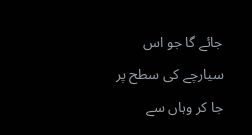جائے گا جو اس سیارچے کی سطح پر جا کر وہاں سے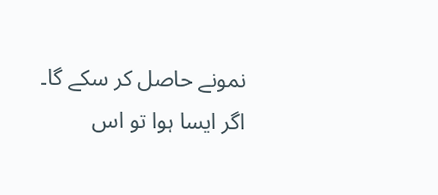نمونے حاصل کر سکے گا۔
اگر ایسا ہوا تو اس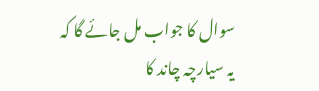سوال کا جواب مل جائے گا کہ یہ سیارچہ چاند کا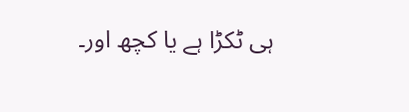ہی ٹکڑا ہے یا کچھ اور۔